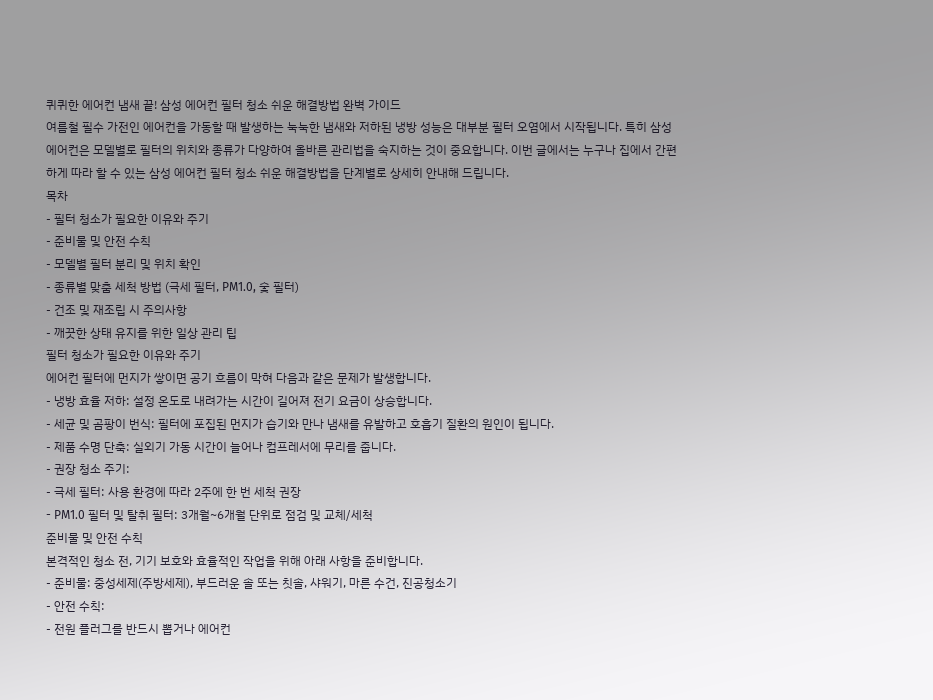퀴퀴한 에어컨 냄새 끝! 삼성 에어컨 필터 청소 쉬운 해결방법 완벽 가이드
여름철 필수 가전인 에어컨을 가동할 때 발생하는 눅눅한 냄새와 저하된 냉방 성능은 대부분 필터 오염에서 시작됩니다. 특히 삼성 에어컨은 모델별로 필터의 위치와 종류가 다양하여 올바른 관리법을 숙지하는 것이 중요합니다. 이번 글에서는 누구나 집에서 간편하게 따라 할 수 있는 삼성 에어컨 필터 청소 쉬운 해결방법을 단계별로 상세히 안내해 드립니다.
목차
- 필터 청소가 필요한 이유와 주기
- 준비물 및 안전 수칙
- 모델별 필터 분리 및 위치 확인
- 종류별 맞춤 세척 방법 (극세 필터, PM1.0, 숯 필터)
- 건조 및 재조립 시 주의사항
- 깨끗한 상태 유지를 위한 일상 관리 팁
필터 청소가 필요한 이유와 주기
에어컨 필터에 먼지가 쌓이면 공기 흐름이 막혀 다음과 같은 문제가 발생합니다.
- 냉방 효율 저하: 설정 온도로 내려가는 시간이 길어져 전기 요금이 상승합니다.
- 세균 및 곰팡이 번식: 필터에 포집된 먼지가 습기와 만나 냄새를 유발하고 호흡기 질환의 원인이 됩니다.
- 제품 수명 단축: 실외기 가동 시간이 늘어나 컴프레서에 무리를 줍니다.
- 권장 청소 주기:
- 극세 필터: 사용 환경에 따라 2주에 한 번 세척 권장
- PM1.0 필터 및 탈취 필터: 3개월~6개월 단위로 점검 및 교체/세척
준비물 및 안전 수칙
본격적인 청소 전, 기기 보호와 효율적인 작업을 위해 아래 사항을 준비합니다.
- 준비물: 중성세제(주방세제), 부드러운 솔 또는 칫솔, 샤워기, 마른 수건, 진공청소기
- 안전 수칙:
- 전원 플러그를 반드시 뽑거나 에어컨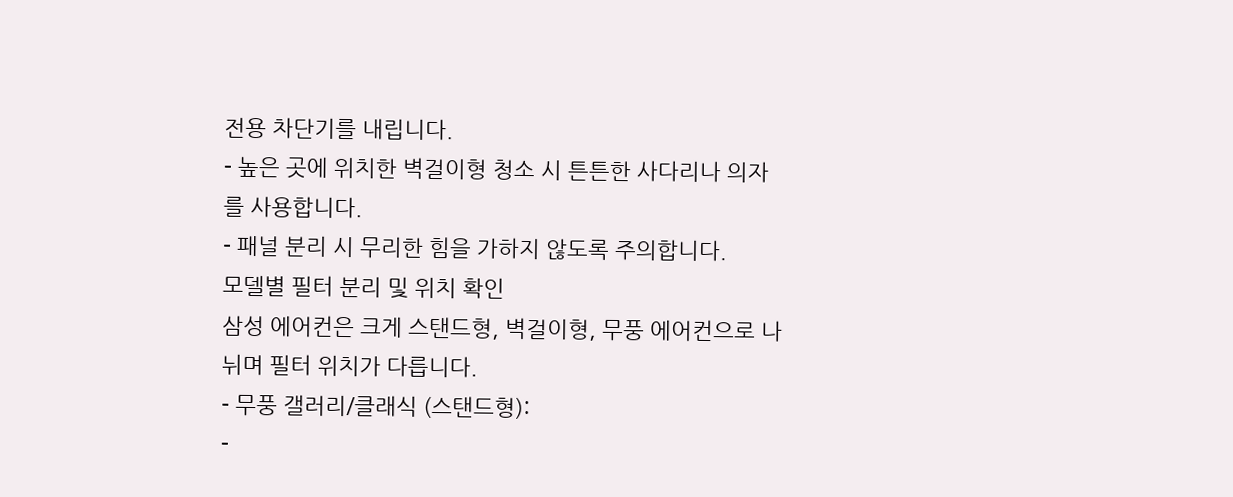전용 차단기를 내립니다.
- 높은 곳에 위치한 벽걸이형 청소 시 튼튼한 사다리나 의자를 사용합니다.
- 패널 분리 시 무리한 힘을 가하지 않도록 주의합니다.
모델별 필터 분리 및 위치 확인
삼성 에어컨은 크게 스탠드형, 벽걸이형, 무풍 에어컨으로 나뉘며 필터 위치가 다릅니다.
- 무풍 갤러리/클래식 (스탠드형):
-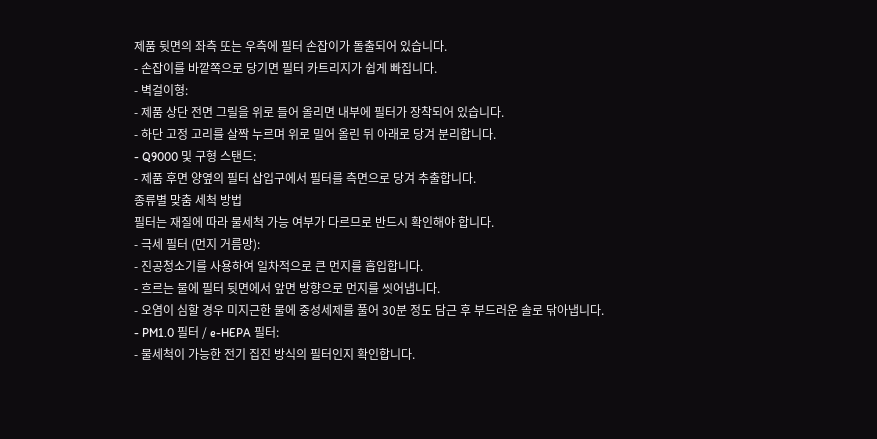제품 뒷면의 좌측 또는 우측에 필터 손잡이가 돌출되어 있습니다.
- 손잡이를 바깥쪽으로 당기면 필터 카트리지가 쉽게 빠집니다.
- 벽걸이형:
- 제품 상단 전면 그릴을 위로 들어 올리면 내부에 필터가 장착되어 있습니다.
- 하단 고정 고리를 살짝 누르며 위로 밀어 올린 뒤 아래로 당겨 분리합니다.
- Q9000 및 구형 스탠드:
- 제품 후면 양옆의 필터 삽입구에서 필터를 측면으로 당겨 추출합니다.
종류별 맞춤 세척 방법
필터는 재질에 따라 물세척 가능 여부가 다르므로 반드시 확인해야 합니다.
- 극세 필터 (먼지 거름망):
- 진공청소기를 사용하여 일차적으로 큰 먼지를 흡입합니다.
- 흐르는 물에 필터 뒷면에서 앞면 방향으로 먼지를 씻어냅니다.
- 오염이 심할 경우 미지근한 물에 중성세제를 풀어 30분 정도 담근 후 부드러운 솔로 닦아냅니다.
- PM1.0 필터 / e-HEPA 필터:
- 물세척이 가능한 전기 집진 방식의 필터인지 확인합니다.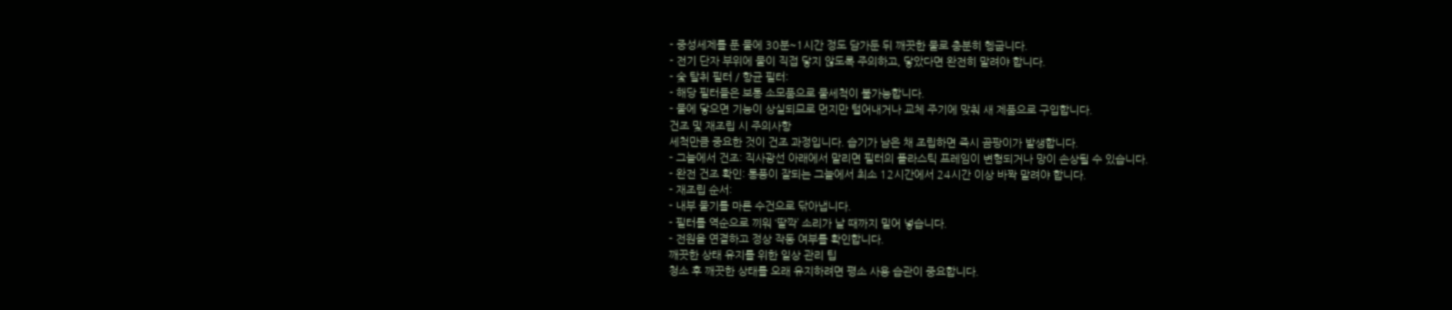- 중성세제를 푼 물에 30분~1시간 정도 담가둔 뒤 깨끗한 물로 충분히 헹굽니다.
- 전기 단자 부위에 물이 직접 닿지 않도록 주의하고, 닿았다면 완전히 말려야 합니다.
- 숯 탈취 필터 / 항균 필터:
- 해당 필터들은 보통 소모품으로 물세척이 불가능합니다.
- 물에 닿으면 기능이 상실되므로 먼지만 털어내거나 교체 주기에 맞춰 새 제품으로 구입합니다.
건조 및 재조립 시 주의사항
세척만큼 중요한 것이 건조 과정입니다. 습기가 남은 채 조립하면 즉시 곰팡이가 발생합니다.
- 그늘에서 건조: 직사광선 아래에서 말리면 필터의 플라스틱 프레임이 변형되거나 망이 손상될 수 있습니다.
- 완전 건조 확인: 통풍이 잘되는 그늘에서 최소 12시간에서 24시간 이상 바짝 말려야 합니다.
- 재조립 순서:
- 내부 물기를 마른 수건으로 닦아냅니다.
- 필터를 역순으로 끼워 ‘딸깍’ 소리가 날 때까지 밀어 넣습니다.
- 전원을 연결하고 정상 작동 여부를 확인합니다.
깨끗한 상태 유지를 위한 일상 관리 팁
청소 후 깨끗한 상태를 오래 유지하려면 평소 사용 습관이 중요합니다.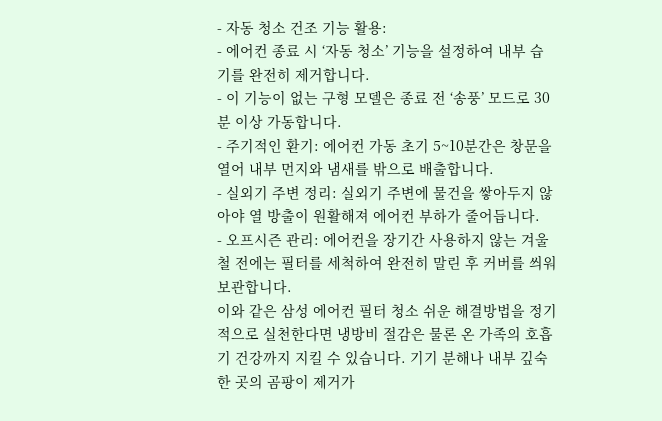- 자동 청소 건조 기능 활용:
- 에어컨 종료 시 ‘자동 청소’ 기능을 설정하여 내부 습기를 완전히 제거합니다.
- 이 기능이 없는 구형 모델은 종료 전 ‘송풍’ 모드로 30분 이상 가동합니다.
- 주기적인 환기: 에어컨 가동 초기 5~10분간은 창문을 열어 내부 먼지와 냄새를 밖으로 배출합니다.
- 실외기 주변 정리: 실외기 주변에 물건을 쌓아두지 않아야 열 방출이 원활해져 에어컨 부하가 줄어듭니다.
- 오프시즌 관리: 에어컨을 장기간 사용하지 않는 겨울철 전에는 필터를 세척하여 완전히 말린 후 커버를 씌워 보관합니다.
이와 같은 삼성 에어컨 필터 청소 쉬운 해결방법을 정기적으로 실천한다면 냉방비 절감은 물론 온 가족의 호흡기 건강까지 지킬 수 있습니다. 기기 분해나 내부 깊숙한 곳의 곰팡이 제거가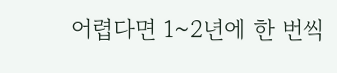어렵다면 1~2년에 한 번씩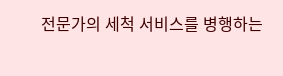전문가의 세척 서비스를 병행하는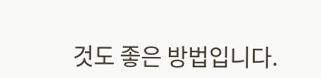것도 좋은 방법입니다.